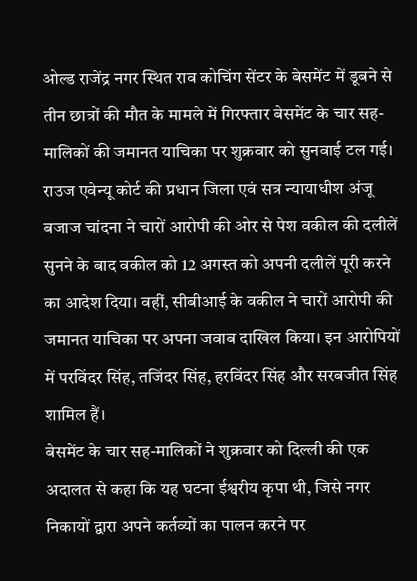ओल्ड राजेंद्र नगर स्थित राव कोचिंग सेंटर के बेसमेंट में डूबने से तीन छात्रों की मौत के मामले में गिरफ्तार बेसमेंट के चार सह-मालिकों की जमानत याचिका पर शुक्रवार को सुनवाई टल गई। राउज एवेन्यू कोर्ट की प्रधान जिला एवं सत्र न्यायाधीश अंजू बजाज चांदना ने चारों आरोपी की ओर से पेश वकील की दलीलें सुनने के बाद वकील को 12 अगस्त को अपनी दलीलें पूरी करने का आदेश दिया। वहीं, सीबीआई के वकील ने चारों आरोपी की जमानत याचिका पर अपना जवाब दाखिल किया। इन आरोपियों में परविंदर सिंह, तजिंदर सिंह, हरविंदर सिंह और सरबजीत सिंह शामिल हैं।
बेसमेंट के चार सह-मालिकों ने शुक्रवार को दिल्ली की एक अदालत से कहा कि यह घटना ईश्वरीय कृपा थी, जिसे नगर निकायों द्वारा अपने कर्तव्यों का पालन करने पर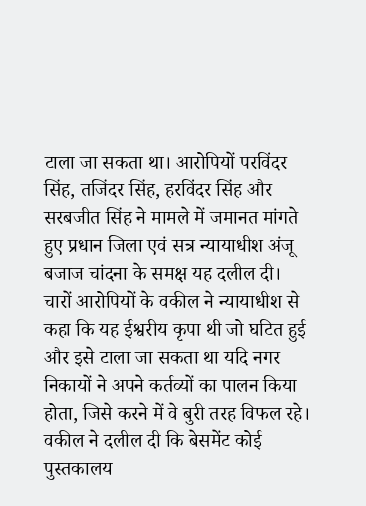टाला जा सकता था। आरोपियों परविंदर सिंह, तजिंदर सिंह, हरविंदर सिंह और सरबजीत सिंह ने मामले में जमानत मांगते हुए प्रधान जिला एवं सत्र न्यायाधीश अंजू बजाज चांदना के समक्ष यह दलील दी।
चारों आरोपियों के वकील ने न्यायाधीश से कहा कि यह ईश्वरीय कृपा थी जो घटित हुई और इसे टाला जा सकता था यदि नगर निकायों ने अपने कर्तव्यों का पालन किया होता, जिसे करने में वे बुरी तरह विफल रहे। वकील ने दलील दी कि बेसमेंट कोई पुस्तकालय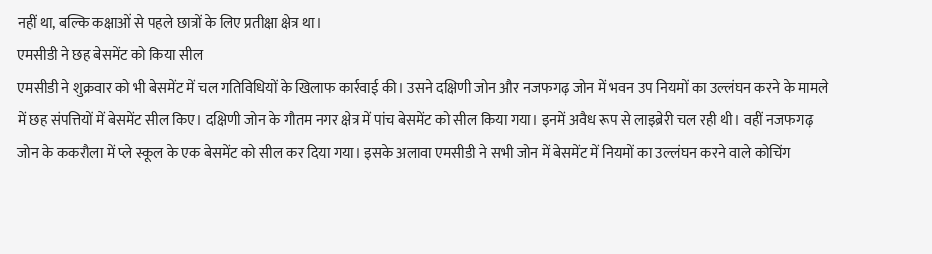नहीं था, बल्कि कक्षाओं से पहले छात्रों के लिए प्रतीक्षा क्षेत्र था।
एमसीडी ने छह बेसमेंट को किया सील
एमसीडी ने शुक्रवार को भी बेसमेंट में चल गतिविधियों के खिलाफ कार्रवाई की। उसने दक्षिणी जोन और नजफगढ़ जोन में भवन उप नियमों का उल्लंघन करने के मामले में छह संपत्तियों में बेसमेंट सील किए। दक्षिणी जोन के गौतम नगर क्षेत्र में पांच बेसमेंट को सील किया गया। इनमें अवैध रूप से लाइब्रेरी चल रही थी। वहीं नजफगढ़ जोन के ककरौला में प्ले स्कूल के एक बेसमेंट को सील कर दिया गया। इसके अलावा एमसीडी ने सभी जोन में बेसमेंट में नियमों का उल्लंघन करने वाले कोचिंग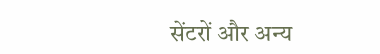सेंटरों और अन्य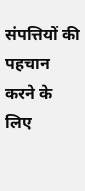संपत्तियों की पहचान करने के लिए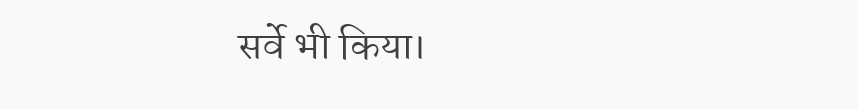सर्वे भी किया।